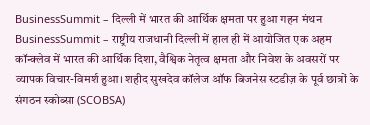BusinessSummit – दिल्ली में भारत की आर्थिक क्षमता पर हुआ गहन मंथन
BusinessSummit – राष्ट्रीय राजधानी दिल्ली में हाल ही में आयोजित एक अहम कॉन्क्लेव में भारत की आर्थिक दिशा, वैश्विक नेतृत्व क्षमता और निवेश के अवसरों पर व्यापक विचार-विमर्श हुआ। शहीद सुखदेव कॉलेज ऑफ बिजनेस स्टडीज़ के पूर्व छात्रों के संगठन स्कोब्सा (SCOBSA)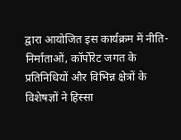द्वारा आयोजित इस कार्यक्रम में नीति-निर्माताओं, कॉर्पोरेट जगत के प्रतिनिधियों और विभिन्न क्षेत्रों के विशेषज्ञों ने हिस्सा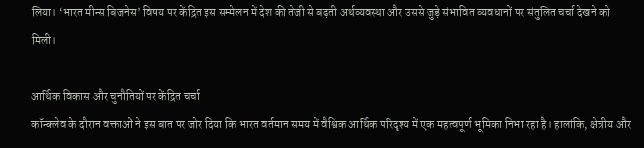लिया। ‘भारत मीन्स बिजनेस’ विषय पर केंद्रित इस सम्मेलन में देश की तेजी से बढ़ती अर्थव्यवस्था और उससे जुड़े संभावित व्यवधानों पर संतुलित चर्चा देखने को मिली।

आर्थिक विकास और चुनौतियों पर केंद्रित चर्चा
कॉन्क्लेव के दौरान वक्ताओं ने इस बात पर जोर दिया कि भारत वर्तमान समय में वैश्विक आर्थिक परिदृश्य में एक महत्वपूर्ण भूमिका निभा रहा है। हालांकि, क्षेत्रीय और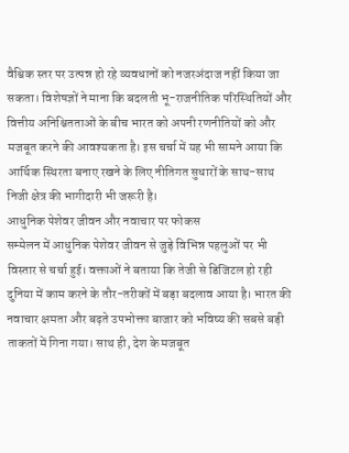वैश्विक स्तर पर उत्पन्न हो रहे व्यवधानों को नजरअंदाज नहीं किया जा सकता। विशेषज्ञों ने माना कि बदलती भू-राजनीतिक परिस्थितियों और वित्तीय अनिश्चितताओं के बीच भारत को अपनी रणनीतियों को और मजबूत करने की आवश्यकता है। इस चर्चा में यह भी सामने आया कि आर्थिक स्थिरता बनाए रखने के लिए नीतिगत सुधारों के साथ-साथ निजी क्षेत्र की भागीदारी भी जरूरी है।
आधुनिक पेशेवर जीवन और नवाचार पर फोकस
सम्मेलन में आधुनिक पेशेवर जीवन से जुड़े विभिन्न पहलुओं पर भी विस्तार से चर्चा हुई। वक्ताओं ने बताया कि तेजी से डिजिटल हो रही दुनिया में काम करने के तौर-तरीकों में बड़ा बदलाव आया है। भारत की नवाचार क्षमता और बढ़ते उपभोक्ता बाजार को भविष्य की सबसे बड़ी ताकतों में गिना गया। साथ ही, देश के मजबूत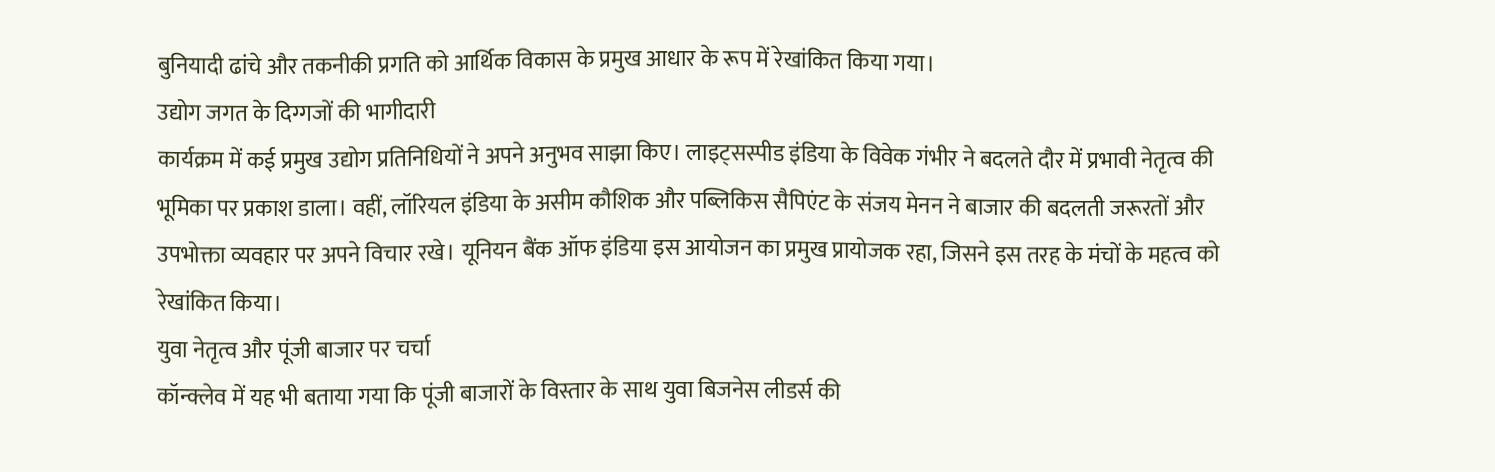बुनियादी ढांचे और तकनीकी प्रगति को आर्थिक विकास के प्रमुख आधार के रूप में रेखांकित किया गया।
उद्योग जगत के दिग्गजों की भागीदारी
कार्यक्रम में कई प्रमुख उद्योग प्रतिनिधियों ने अपने अनुभव साझा किए। लाइट्सस्पीड इंडिया के विवेक गंभीर ने बदलते दौर में प्रभावी नेतृत्व की भूमिका पर प्रकाश डाला। वहीं, लॉरियल इंडिया के असीम कौशिक और पब्लिकिस सैपिएंट के संजय मेनन ने बाजार की बदलती जरूरतों और उपभोक्ता व्यवहार पर अपने विचार रखे। यूनियन बैंक ऑफ इंडिया इस आयोजन का प्रमुख प्रायोजक रहा, जिसने इस तरह के मंचों के महत्व को रेखांकित किया।
युवा नेतृत्व और पूंजी बाजार पर चर्चा
कॉन्क्लेव में यह भी बताया गया कि पूंजी बाजारों के विस्तार के साथ युवा बिजनेस लीडर्स की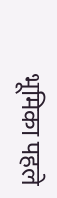भूमिका पहले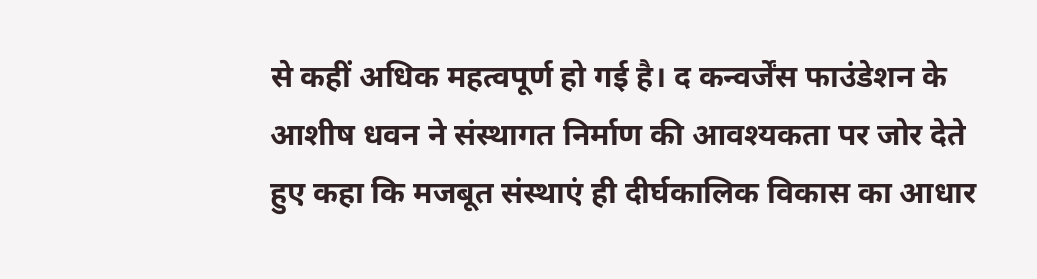से कहीं अधिक महत्वपूर्ण हो गई है। द कन्वर्जेंस फाउंडेशन के आशीष धवन ने संस्थागत निर्माण की आवश्यकता पर जोर देते हुए कहा कि मजबूत संस्थाएं ही दीर्घकालिक विकास का आधार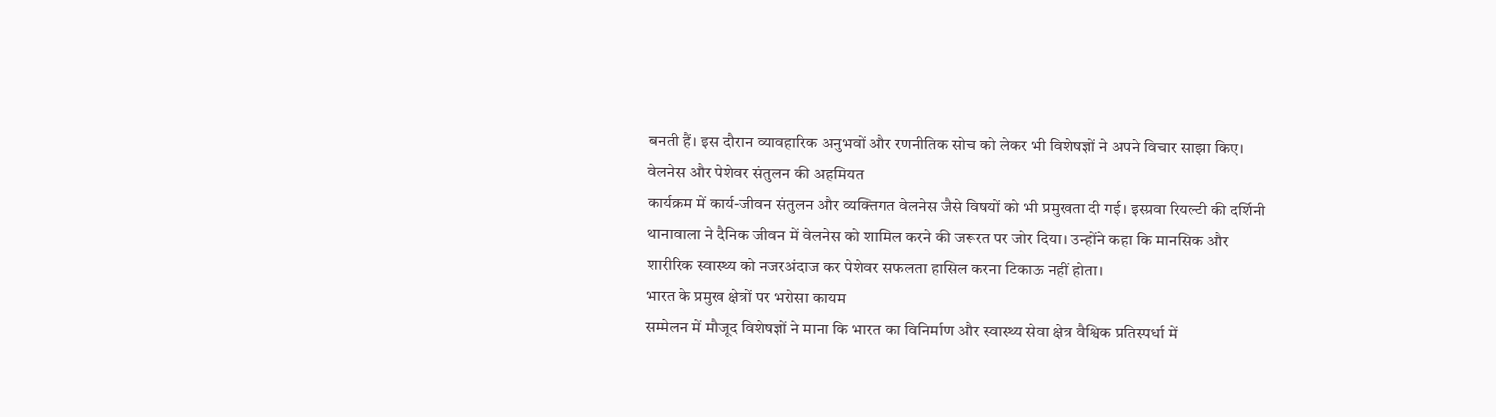बनती हैं। इस दौरान व्यावहारिक अनुभवों और रणनीतिक सोच को लेकर भी विशेषज्ञों ने अपने विचार साझा किए।
वेलनेस और पेशेवर संतुलन की अहमियत
कार्यक्रम में कार्य-जीवन संतुलन और व्यक्तिगत वेलनेस जैसे विषयों को भी प्रमुखता दी गई। इस्प्रवा रियल्टी की दर्शिनी थानावाला ने दैनिक जीवन में वेलनेस को शामिल करने की जरूरत पर जोर दिया। उन्होंने कहा कि मानसिक और शारीरिक स्वास्थ्य को नजरअंदाज कर पेशेवर सफलता हासिल करना टिकाऊ नहीं होता।
भारत के प्रमुख क्षेत्रों पर भरोसा कायम
सम्मेलन में मौजूद विशेषज्ञों ने माना कि भारत का विनिर्माण और स्वास्थ्य सेवा क्षेत्र वैश्विक प्रतिस्पर्धा में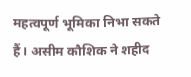महत्वपूर्ण भूमिका निभा सकते हैं। असीम कौशिक ने शहीद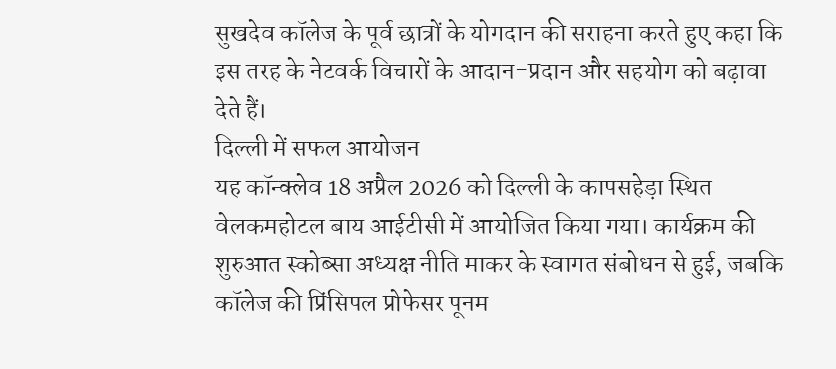सुखदेव कॉलेज के पूर्व छात्रों के योगदान की सराहना करते हुए कहा कि इस तरह के नेटवर्क विचारों के आदान-प्रदान और सहयोग को बढ़ावा देते हैं।
दिल्ली में सफल आयोजन
यह कॉन्क्लेव 18 अप्रैल 2026 को दिल्ली के कापसहेड़ा स्थित वेलकमहोटल बाय आईटीसी में आयोजित किया गया। कार्यक्रम की शुरुआत स्कोब्सा अध्यक्ष नीति माकर के स्वागत संबोधन से हुई, जबकि कॉलेज की प्रिंसिपल प्रोफेसर पूनम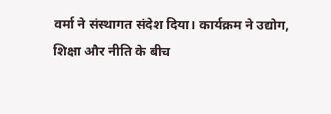वर्मा ने संस्थागत संदेश दिया। कार्यक्रम ने उद्योग, शिक्षा और नीति के बीच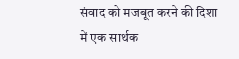संवाद को मजबूत करने की दिशा में एक सार्थक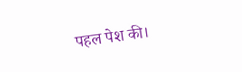पहल पेश की।